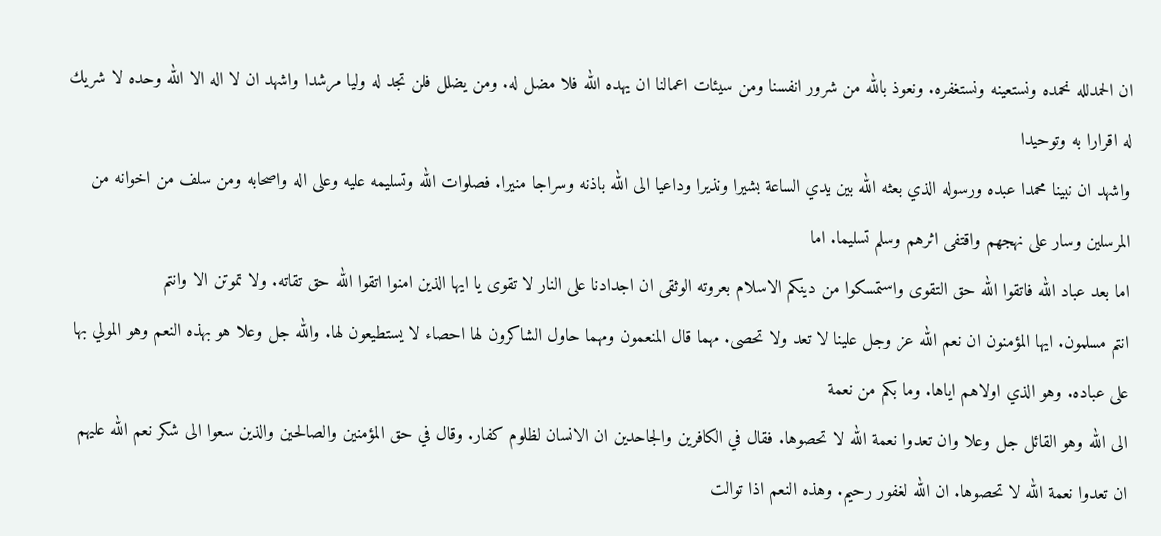ان الحمدلله نحمده ونستعينه ونستغفره. ونعوذ بالله من شرور انفسنا ومن سيئات اعمالنا ان يهده الله فلا مضل له. ومن يضلل فلن تجد له وليا مرشدا واشهد ان لا اله الا الله وحده لا شريك له اقرارا به وتوحيدا
واشهد ان نبينا محمدا عبده ورسوله الذي بعثه الله بين يدي الساعة بشيرا ونذيرا وداعيا الى الله باذنه وسراجا منيرا. فصلوات الله وتسليمه عليه وعلى اله واصحابه ومن سلف من اخوانه من المرسلين وسار على نهجهم واقتفى اثرهم وسلم تسليما. اما
اما بعد عباد الله فاتقوا الله حق التقوى واستمسكوا من دينكم الاسلام بعروته الوثقى ان اجدادنا على النار لا تقوى يا ايها الذين امنوا اتقوا الله حق تقاته. ولا تموتن الا وانتم
انتم مسلمون. ايها المؤمنون ان نعم الله عز وجل علينا لا تعد ولا تحصى. مهما قال المنعمون ومهما حاول الشاكرون لها احصاء لا يستطيعون لها. والله جل وعلا هو بهذه النعم وهو المولي بها على عباده. وهو الذي اولاهم اياها. وما بكم من نعمة
الى الله وهو القائل جل وعلا وان تعدوا نعمة الله لا تحصوها. فقال في الكافرين والجاحدين ان الانسان لظلوم كفار. وقال في حق المؤمنين والصالحين والذين سعوا الى شكر نعم الله عليهم
ان تعدوا نعمة الله لا تحصوها. ان الله لغفور رحيم. وهذه النعم اذا توالت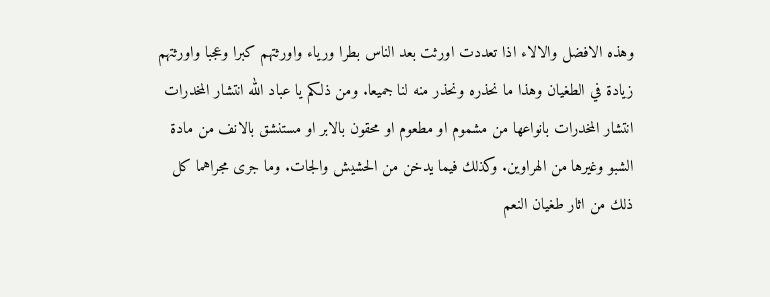وهذه الافضل والالاء اذا تعددت اورثت بعد الناس بطرا ورياء واورثتهم كبرا وعجبا واورثتهم زيادة في الطغيان وهذا ما نحذره ونحذر منه لنا جميعا. ومن ذلكم يا عباد الله انتشار المخدرات
انتشار المخدرات بانواعها من مشموم او مطعوم او محقون بالابر او مستنشق بالانف من مادة الشبو وغيرها من الهراوين. وكذلك فيما يدخن من الحشيش والجات. وما جرى مجراهما كل ذلك من اثار طغيان النعم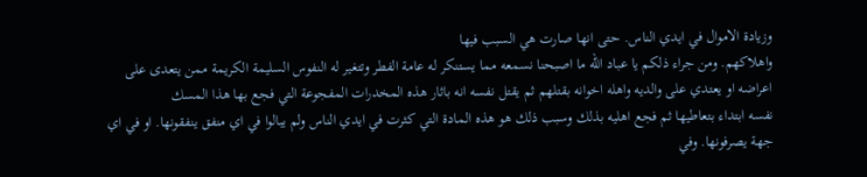وزيادة الاموال في ايدي الناس. حتى انها صارت هي السبب فيها
واهلاكهم. ومن جراء ذلكم يا عباد الله ما اصبحنا نسمعه مما يستنكر له عامة الفطر وتتغير له النفوس السليمة الكريمة ممن يتعدى على اعراضه او يعتدي على والديه واهله اخوانه بقتلهم ثم يقتل نفسه انه باثار هذه المخدرات المفجوعة التي فجع بها هذا المسك
نفسه ابتداء بتعاطيها ثم فجع اهليه بذلك وسبب ذلك هو هذه المادة التي كثرت في ايدي الناس ولم يبالوا في اي منفق ينفقونها. او في اي جهة يصرفونها. وفي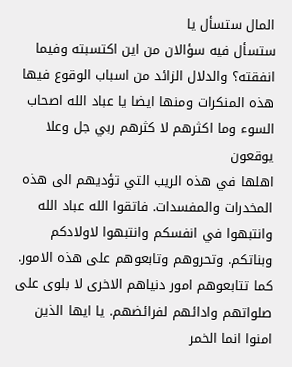المال ستسأل يا
ستسأل فيه سؤالان من اين اكتسبته وفيما انفقته؟ والدلال الزائد من اسباب الوقوع فيها هذه المنكرات ومنها ايضا يا عباد الله اصحاب السوء وما اكثرهم لا كثرهم ربي جل وعلا يوقعون
اهلها في هذه الريب التي تؤديهم الى هذه المخدرات والمفسدات. فاتقوا الله عباد الله وانتبهوا في انفسكم وانتبهوا لاولادكم وبناتكم. وتحروهم وتابعوهم على هذه الامور. كما تتابعوهم امور دنياهم الاخرى لا بلوى على صلواتهم وادائهم لفرائضهم. يا ايها الذين امنوا انما الخمر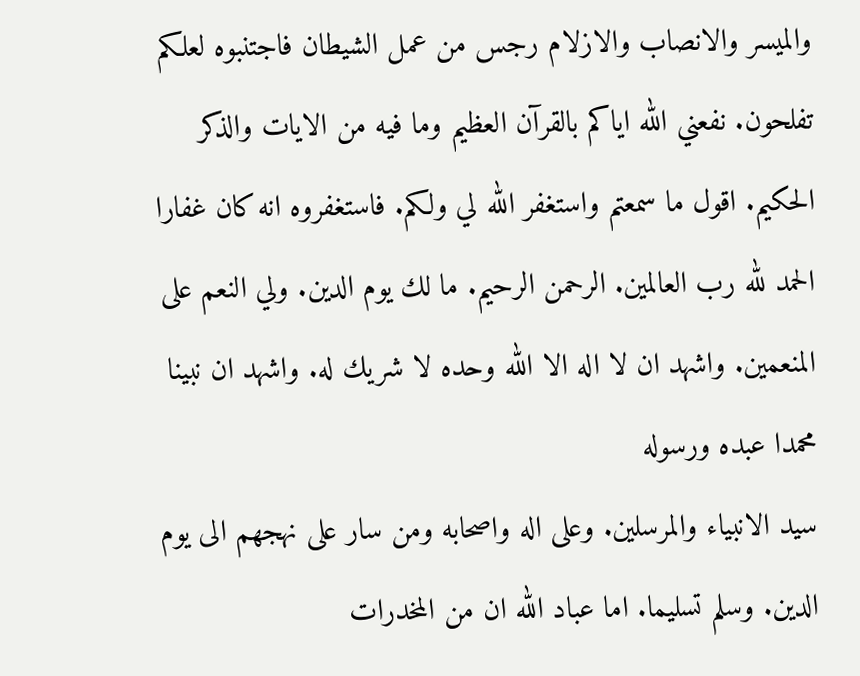والميسر والانصاب والازلام رجس من عمل الشيطان فاجتنبوه لعلكم تفلحون. نفعني الله اياكم بالقرآن العظيم وما فيه من الايات والذكر الحكيم. اقول ما سمعتم واستغفر الله لي ولكم. فاستغفروه انه كان غفارا
الحمد لله رب العالمين. الرحمن الرحيم. ما لك يوم الدين. ولي النعم على المنعمين. واشهد ان لا اله الا الله وحده لا شريك له. واشهد ان نبينا محمدا عبده ورسوله
سيد الانبياء والمرسلين. وعلى اله واصحابه ومن سار على نهجهم الى يوم الدين. وسلم تسليما. اما عباد الله ان من المخدرات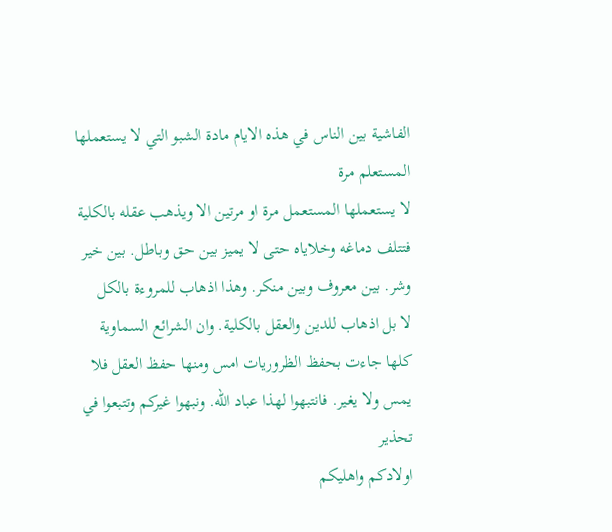الفاشية بين الناس في هذه الايام مادة الشبو التي لا يستعملها المستعلم مرة
لا يستعملها المستعمل مرة او مرتين الا ويذهب عقله بالكلية فتتلف دماغه وخلاياه حتى لا يميز بين حق وباطل. بين خير وشر. بين معروف وبين منكر. وهذا اذهاب للمروءة بالكل
لا بل اذهاب للدين والعقل بالكلية. وان الشرائع السماوية كلها جاءت بحفظ الظروريات امس ومنها حفظ العقل فلا يمس ولا يغير. فانتبهوا لهذا عباد الله. ونبهوا غيركم وتتبعوا في تحذير
اولادكم واهليكم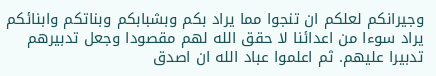وجيرانكم لعلكم ان تنجوا مما يراد بكم وبشبابكم وبناتكم وابنائكم يراد سوءا من اعدائنا لا حقق الله لهم مقصودا وجعل تدبيرهم تدبيرا عليهم. ثم اعلموا عباد الله ان اصدق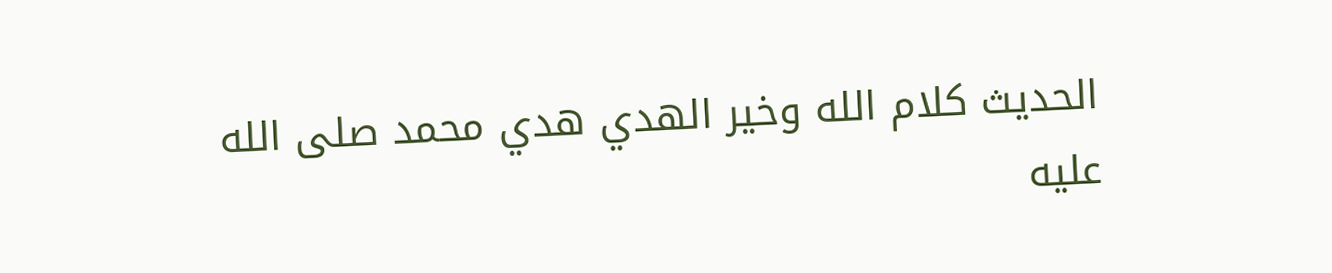الحديث كلام الله وخير الهدي هدي محمد صلى الله عليه